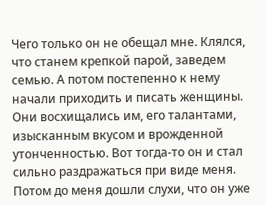Чего только он не обещал мне. Клялся, что станем крепкой парой, заведем семью. А потом постепенно к нему начали приходить и писать женщины. Они восхищались им, его талантами, изысканным вкусом и врожденной утонченностью. Вот тогда-то он и стал сильно раздражаться при виде меня. Потом до меня дошли слухи, что он уже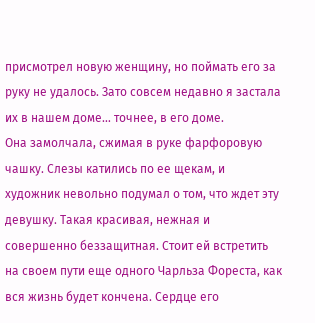присмотрел новую женщину, но поймать его за руку не удалось. Зато совсем недавно я застала их в нашем доме… точнее, в его доме.
Она замолчала, сжимая в руке фарфоровую чашку. Слезы катились по ее щекам, и художник невольно подумал о том, что ждет эту девушку. Такая красивая, нежная и совершенно беззащитная. Стоит ей встретить на своем пути еще одного Чарльза Фореста, как вся жизнь будет кончена. Сердце его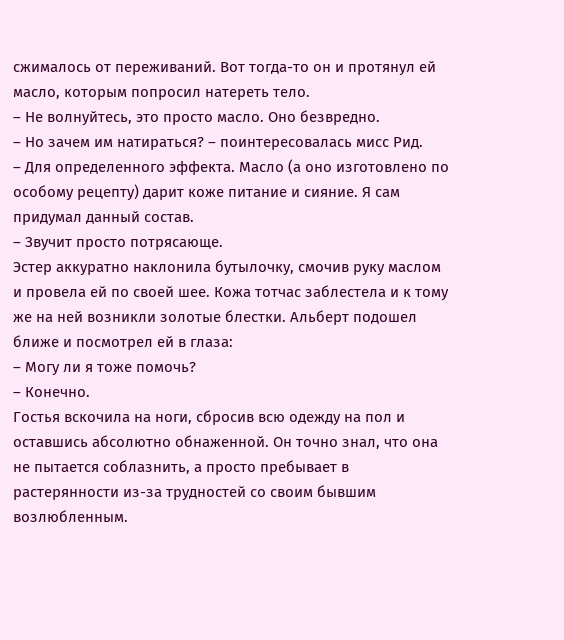сжималось от переживаний. Вот тогда-то он и протянул ей масло, которым попросил натереть тело.
– Не волнуйтесь, это просто масло. Оно безвредно.
– Но зачем им натираться? – поинтересовалась мисс Рид.
– Для определенного эффекта. Масло (а оно изготовлено по особому рецепту) дарит коже питание и сияние. Я сам придумал данный состав.
– Звучит просто потрясающе.
Эстер аккуратно наклонила бутылочку, смочив руку маслом и провела ей по своей шее. Кожа тотчас заблестела и к тому же на ней возникли золотые блестки. Альберт подошел ближе и посмотрел ей в глаза:
– Могу ли я тоже помочь?
– Конечно.
Гостья вскочила на ноги, сбросив всю одежду на пол и оставшись абсолютно обнаженной. Он точно знал, что она не пытается соблазнить, а просто пребывает в растерянности из-за трудностей со своим бывшим возлюбленным.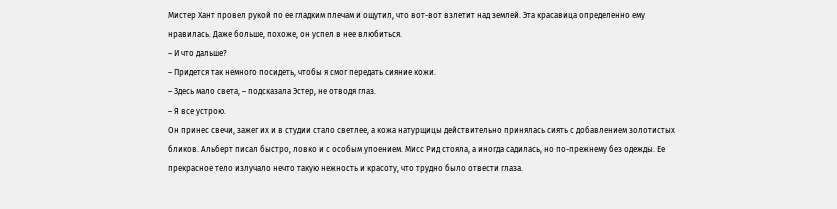Мистер Хант провел рукой по ее гладким плечам и ощутил, что вот-вот взлетит над землей. Эта красавица определенно ему нравилась. Даже больше, похоже, он успел в нее влюбиться.
– И что дальше?
– Придется так немного посидеть, чтобы я смог передать сияние кожи.
– Здесь мало света, – подсказала Эстер, не отводя глаз.
– Я все устрою.
Он принес свечи, зажег их и в студии стало светлее, а кожа натурщицы действительно принялась сиять с добавлением золотистых бликов. Альберт писал быстро, ловко и с особым упоением. Мисс Рид стояла, а иногда садилась, но по-прежнему без одежды. Ее прекрасное тело излучало нечто такую нежность и красоту, что трудно было отвести глаза.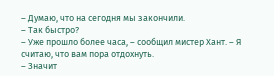– Думаю, что на сегодня мы закончили.
– Так быстро?
– Уже прошло более часа, – сообщил мистер Хант. – Я считаю, что вам пора отдохнуть.
– Значит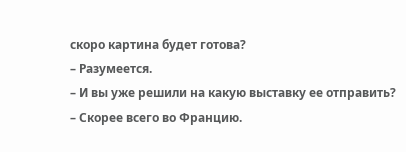скоро картина будет готова?
– Разумеется.
– И вы уже решили на какую выставку ее отправить?
– Скорее всего во Францию.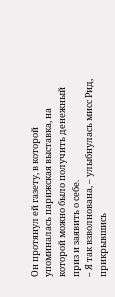Он протянул ей газету, в которой упоминалась парижская выставка, на которой можно было получить денежный приз и заявить о себе.
– Я так взволнована, – улыбнулась мисс Рид, прикрывшись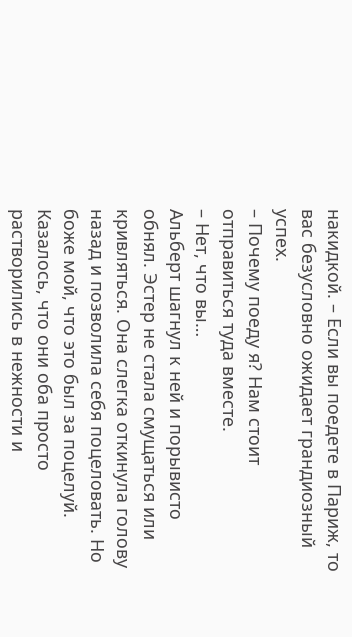накидкой. – Если вы поедете в Париж, то вас безусловно ожидает грандиозный успех.
– Почему поеду я? Нам стоит отправиться туда вместе.
– Нет, что вы…
Альберт шагнул к ней и порывисто обнял. Эстер не стала смущаться или кривляться. Она слегка откинула голову назад и позволила себя поцеловать. Но боже мой, что это был за поцелуй. Казалось, что они оба просто растворились в нежности и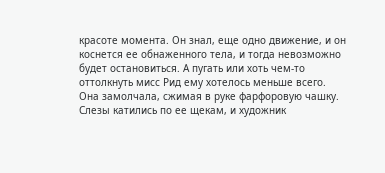красоте момента. Он знал, еще одно движение, и он коснется ее обнаженного тела, и тогда невозможно будет остановиться. А пугать или хоть чем-то оттолкнуть мисс Рид ему хотелось меньше всего.
Она замолчала, сжимая в руке фарфоровую чашку. Слезы катились по ее щекам, и художник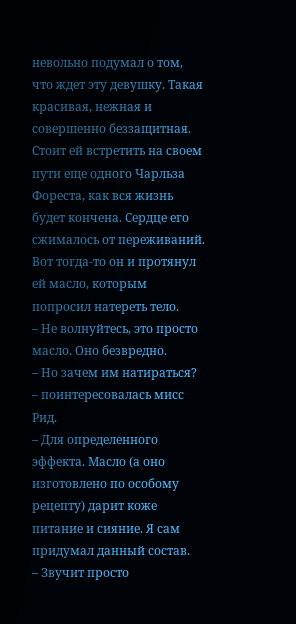невольно подумал о том, что ждет эту девушку. Такая красивая, нежная и совершенно беззащитная. Стоит ей встретить на своем пути еще одного Чарльза Фореста, как вся жизнь будет кончена. Сердце его сжималось от переживаний. Вот тогда-то он и протянул ей масло, которым попросил натереть тело.
– Не волнуйтесь, это просто масло. Оно безвредно.
– Но зачем им натираться? – поинтересовалась мисс Рид.
– Для определенного эффекта. Масло (а оно изготовлено по особому рецепту) дарит коже питание и сияние. Я сам придумал данный состав.
– Звучит просто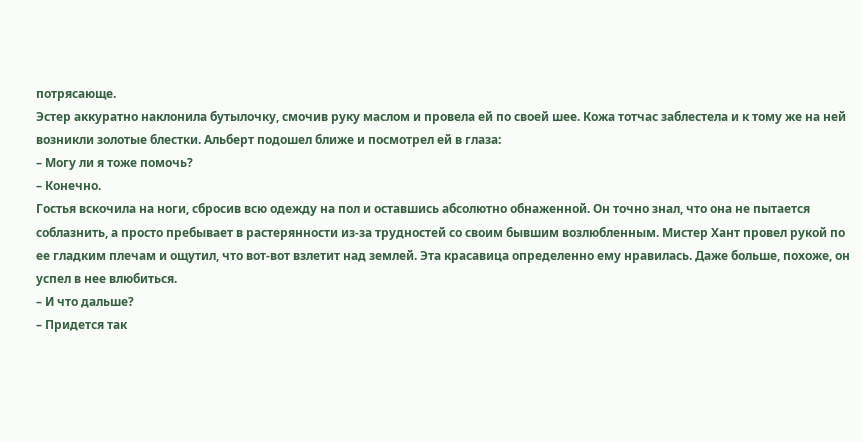потрясающе.
Эстер аккуратно наклонила бутылочку, смочив руку маслом и провела ей по своей шее. Кожа тотчас заблестела и к тому же на ней возникли золотые блестки. Альберт подошел ближе и посмотрел ей в глаза:
– Могу ли я тоже помочь?
– Конечно.
Гостья вскочила на ноги, сбросив всю одежду на пол и оставшись абсолютно обнаженной. Он точно знал, что она не пытается соблазнить, а просто пребывает в растерянности из-за трудностей со своим бывшим возлюбленным. Мистер Хант провел рукой по ее гладким плечам и ощутил, что вот-вот взлетит над землей. Эта красавица определенно ему нравилась. Даже больше, похоже, он успел в нее влюбиться.
– И что дальше?
– Придется так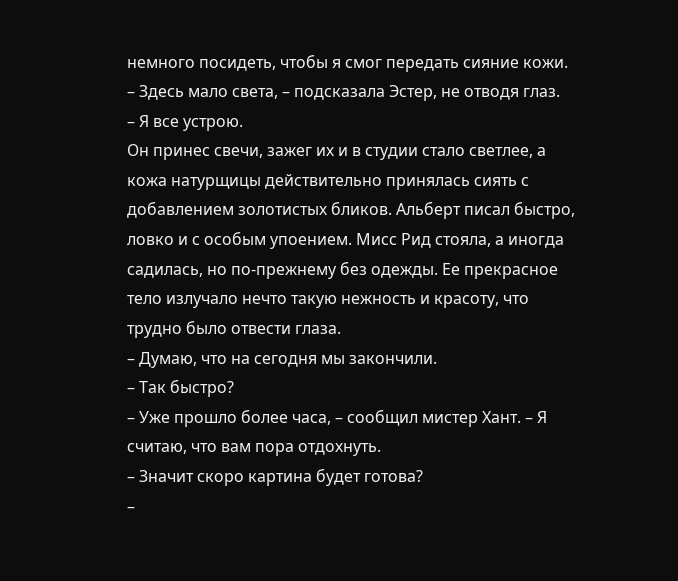немного посидеть, чтобы я смог передать сияние кожи.
– Здесь мало света, – подсказала Эстер, не отводя глаз.
– Я все устрою.
Он принес свечи, зажег их и в студии стало светлее, а кожа натурщицы действительно принялась сиять с добавлением золотистых бликов. Альберт писал быстро, ловко и с особым упоением. Мисс Рид стояла, а иногда садилась, но по-прежнему без одежды. Ее прекрасное тело излучало нечто такую нежность и красоту, что трудно было отвести глаза.
– Думаю, что на сегодня мы закончили.
– Так быстро?
– Уже прошло более часа, – сообщил мистер Хант. – Я считаю, что вам пора отдохнуть.
– Значит скоро картина будет готова?
–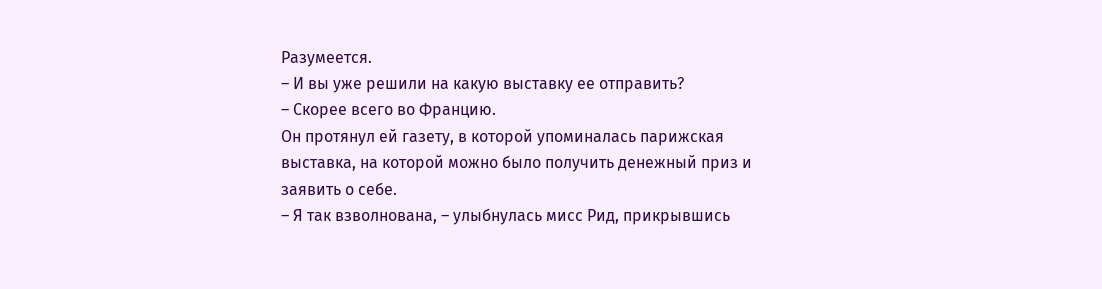Разумеется.
– И вы уже решили на какую выставку ее отправить?
– Скорее всего во Францию.
Он протянул ей газету, в которой упоминалась парижская выставка, на которой можно было получить денежный приз и заявить о себе.
– Я так взволнована, – улыбнулась мисс Рид, прикрывшись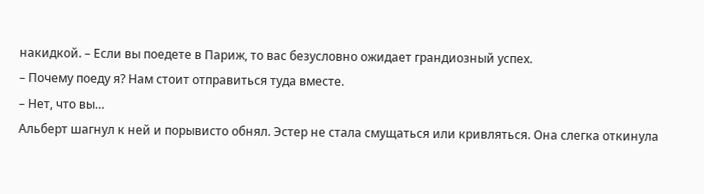накидкой. – Если вы поедете в Париж, то вас безусловно ожидает грандиозный успех.
– Почему поеду я? Нам стоит отправиться туда вместе.
– Нет, что вы…
Альберт шагнул к ней и порывисто обнял. Эстер не стала смущаться или кривляться. Она слегка откинула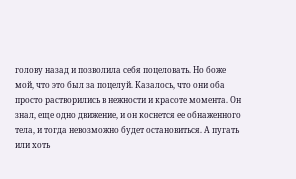голову назад и позволила себя поцеловать. Но боже мой, что это был за поцелуй. Казалось, что они оба просто растворились в нежности и красоте момента. Он знал, еще одно движение, и он коснется ее обнаженного тела, и тогда невозможно будет остановиться. А пугать или хоть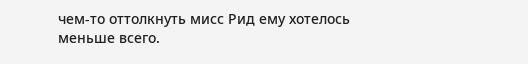чем-то оттолкнуть мисс Рид ему хотелось меньше всего.